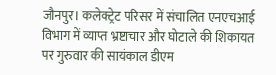जौनपुर। कलेक्ट्रेट परिसर में संचालित एनएचआई विभाग में व्याप्त भ्रष्टाचार और घोटाले की शिकायत पर गुरुवार की सायंकाल डीएम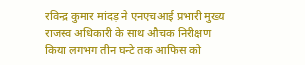रविन्द्र कुमार मांदड़ ने एनएचआई प्रभारी मुख्य राजस्व अधिकारी के साथ औचक निरीक्षण किया लगभग तीन घन्टे तक आफिस को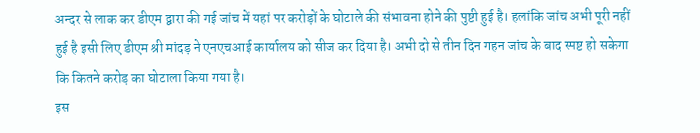अन्दर से लाक कर डीएम द्वारा की गई जांच में यहां पर करोड़ों के घोटाले की संभावना होने की पुष्टी हुई है। हलांकि जांच अभी पूरी नहीं हुई है इसी लिए डीएम श्री मांदड़ ने एनएचआई कार्यालय को सीज कर दिया है। अभी दो से तीन दिन गहन जांच के बाद स्पष्ट हो सकेगा कि कितने करोड़ का घोटाला किया गया है।
इस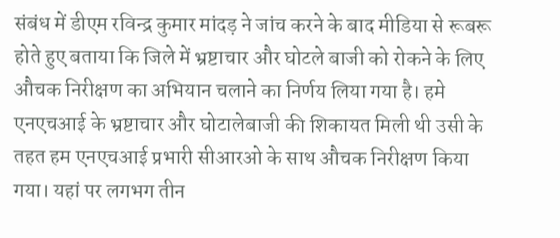संबंध में डीएम रविन्द्र कुमार मांदड़ ने जांच करने के बाद मीडिया से रूबरू होते हुए बताया कि जिले में भ्रष्टाचार और घोटले बाजी को रोकने के लिए औचक निरीक्षण का अभियान चलाने का निर्णय लिया गया है। हमे एनएचआई के भ्रष्टाचार और घोटालेबाजी की शिकायत मिली थी उसी के तहत हम एनएचआई प्रभारी सीआरओ के साथ औचक निरीक्षण किया गया। यहां पर लगभग तीन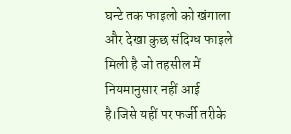घन्टे तक फाइलो को खंगाला और देखा कुछ संदिग्ध फाइले मिली है जो तहसील में नियमानुसार नहीं आई है।जिसे यहीं पर फर्जी तरीके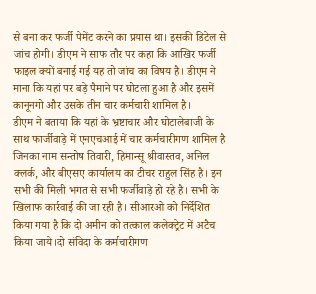से बना कर फर्जी पेमेंट करने का प्रयास था। इसकी डिटेल से जांच होगी। डीएम ने साफ तौर पर कहा कि आखिर फर्जी फाइल क्यों बनाई गई यह तो जांच का विषय है। डीएम ने माना कि यहां पर बड़े पैमाने पर घोटला हुआ है और इसमें कानूनगो और उसके तीन चार कर्मचारी शामिल है।
डीएम ने बताया कि यहां के भ्रष्टाचार और घोटालेबाजी के साथ फार्जीवाड़े में एनएचआई में चार कर्मचारीगण शामिल है जिनका नाम सन्तोष तिवारी, हिमान्सू श्रीवास्तव, अनिल क्लर्क, और बीएसए कार्यालय का टीचर राहुल सिंह है। इन सभी की मिली भगत से सभी फर्जीवाड़े हो रहे है। सभी के खिलाफ कार्रवाई की जा रही है। सीआरओ को निर्देशित किया गया है कि दो अमीन को तत्काल कलेक्ट्रेट में अटैच किया जाये।दो संविदा के कर्मचारीगण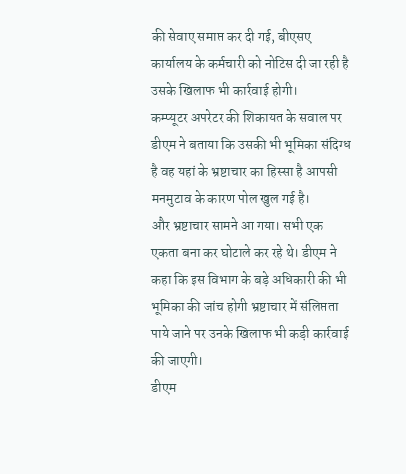की सेवाए समाप्त कर दी गई, बीएसए कार्यालय के कर्मचारी को नोटिस दी जा रही है उसके खिलाफ भी कार्रवाई होगी।
कम्प्यूटर अपरेटर की शिकायत के सवाल पर डीएम ने बताया कि उसकी भी भूमिका संदिग्ध है वह यहां के भ्रष्टाचार का हिस्सा है आपसी मनमुटाव के कारण पोल खुल गई है।
और भ्रष्टाचार सामने आ गया। सभी एक एकता बना कर घोटाले कर रहे थे। डीएम ने कहा कि इस विभाग के बड़े अधिकारी की भी भूमिका की जांच होगी भ्रष्टाचार में संलिप्तता पाये जाने पर उनके खिलाफ भी कड़ी कार्रवाई की जाएगी।
डीएम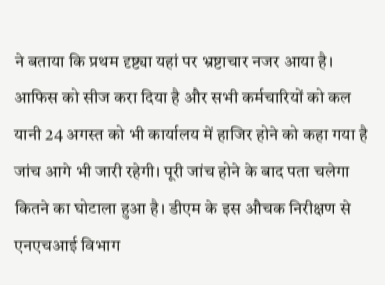ने बताया कि प्रथम दृष्ट्या यहां पर भ्रष्टाचार नजर आया है। आफिस को सीज करा दिया है और सभी कर्मचारियों को कल यानी 24 अगस्त को भी कार्यालय में हाजिर होने को कहा गया है जांच आगे भी जारी रहेगी। पूरी जांच होने के बाद पता चलेगा कितने का घोटाला हुआ है। डीएम के इस औचक निरीक्षण से एनएचआई विभाग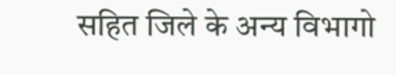सहित जिले के अन्य विभागो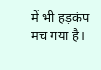में भी हड़कंप मच गया है।